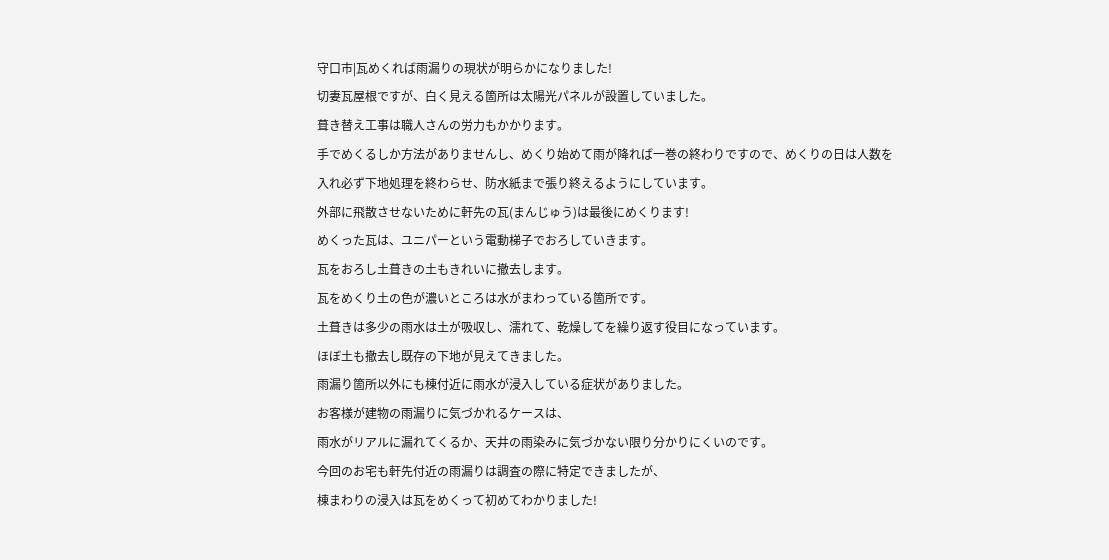守口市|瓦めくれば雨漏りの現状が明らかになりました!
切妻瓦屋根ですが、白く見える箇所は太陽光パネルが設置していました。
葺き替え工事は職人さんの労力もかかります。
手でめくるしか方法がありませんし、めくり始めて雨が降れば一巻の終わりですので、めくりの日は人数を入れ必ず下地処理を終わらせ、防水紙まで張り終えるようにしています。
外部に飛散させないために軒先の瓦(まんじゅう)は最後にめくります!
めくった瓦は、ユニパーという電動梯子でおろしていきます。
瓦をおろし土葺きの土もきれいに撤去します。
瓦をめくり土の色が濃いところは水がまわっている箇所です。
土葺きは多少の雨水は土が吸収し、濡れて、乾燥してを繰り返す役目になっています。
ほぼ土も撤去し既存の下地が見えてきました。
雨漏り箇所以外にも棟付近に雨水が浸入している症状がありました。
お客様が建物の雨漏りに気づかれるケースは、
雨水がリアルに漏れてくるか、天井の雨染みに気づかない限り分かりにくいのです。
今回のお宅も軒先付近の雨漏りは調査の際に特定できましたが、
棟まわりの浸入は瓦をめくって初めてわかりました!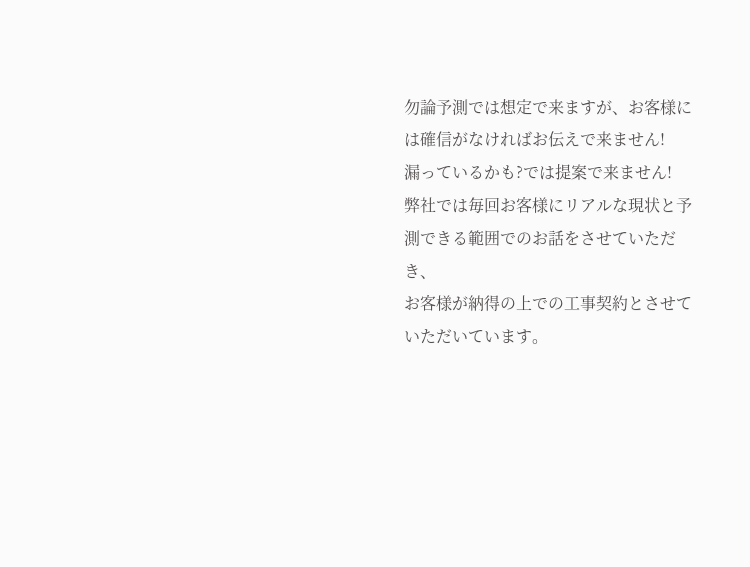勿論予測では想定で来ますが、お客様には確信がなければお伝えで来ません!
漏っているかも?では提案で来ません!
弊社では毎回お客様にリアルな現状と予測できる範囲でのお話をさせていただき、
お客様が納得の上での工事契約とさせていただいています。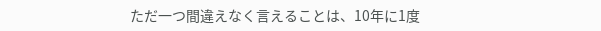ただ一つ間違えなく言えることは、10年に1度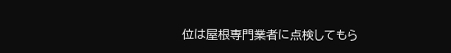位は屋根専門業者に点検してもら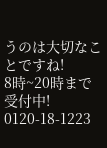うのは大切なことですね!
8時~20時まで受付中!
0120-18-1223